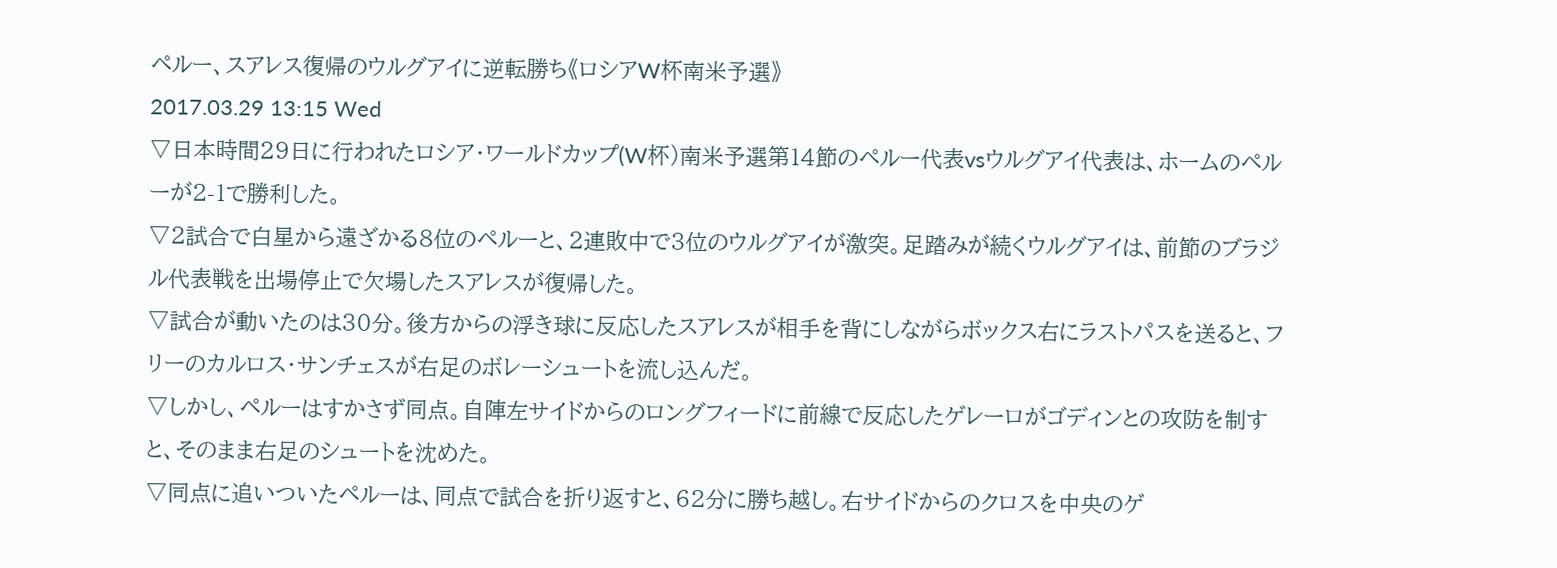ペルー、スアレス復帰のウルグアイに逆転勝ち《ロシアW杯南米予選》
2017.03.29 13:15 Wed
▽日本時間29日に行われたロシア・ワールドカップ(W杯)南米予選第14節のペルー代表vsウルグアイ代表は、ホームのペルーが2-1で勝利した。
▽2試合で白星から遠ざかる8位のペルーと、2連敗中で3位のウルグアイが激突。足踏みが続くウルグアイは、前節のブラジル代表戦を出場停止で欠場したスアレスが復帰した。
▽試合が動いたのは30分。後方からの浮き球に反応したスアレスが相手を背にしながらボックス右にラストパスを送ると、フリーのカルロス・サンチェスが右足のボレーシュートを流し込んだ。
▽しかし、ペルーはすかさず同点。自陣左サイドからのロングフィードに前線で反応したゲレーロがゴディンとの攻防を制すと、そのまま右足のシュートを沈めた。
▽同点に追いついたペルーは、同点で試合を折り返すと、62分に勝ち越し。右サイドからのクロスを中央のゲ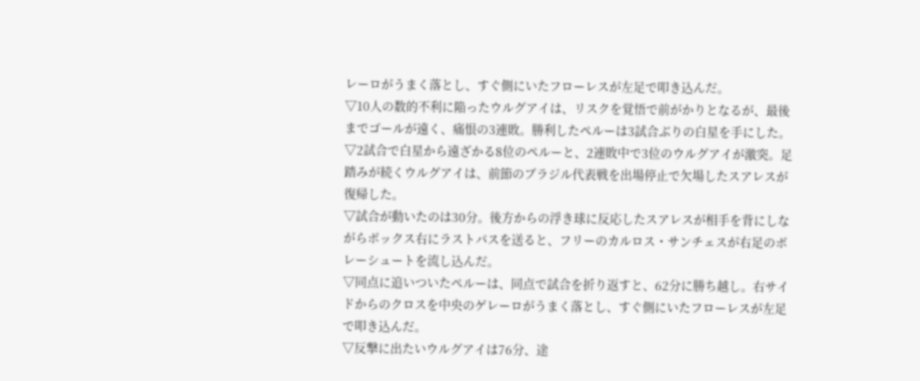レーロがうまく落とし、すぐ側にいたフローレスが左足で叩き込んだ。
▽10人の数的不利に陥ったウルグアイは、リスクを覚悟で前がかりとなるが、最後までゴールが遠く、痛恨の3連敗。勝利したペルーは3試合ぶりの白星を手にした。
▽2試合で白星から遠ざかる8位のペルーと、2連敗中で3位のウルグアイが激突。足踏みが続くウルグアイは、前節のブラジル代表戦を出場停止で欠場したスアレスが復帰した。
▽試合が動いたのは30分。後方からの浮き球に反応したスアレスが相手を背にしながらボックス右にラストパスを送ると、フリーのカルロス・サンチェスが右足のボレーシュートを流し込んだ。
▽同点に追いついたペルーは、同点で試合を折り返すと、62分に勝ち越し。右サイドからのクロスを中央のゲレーロがうまく落とし、すぐ側にいたフローレスが左足で叩き込んだ。
▽反撃に出たいウルグアイは76分、途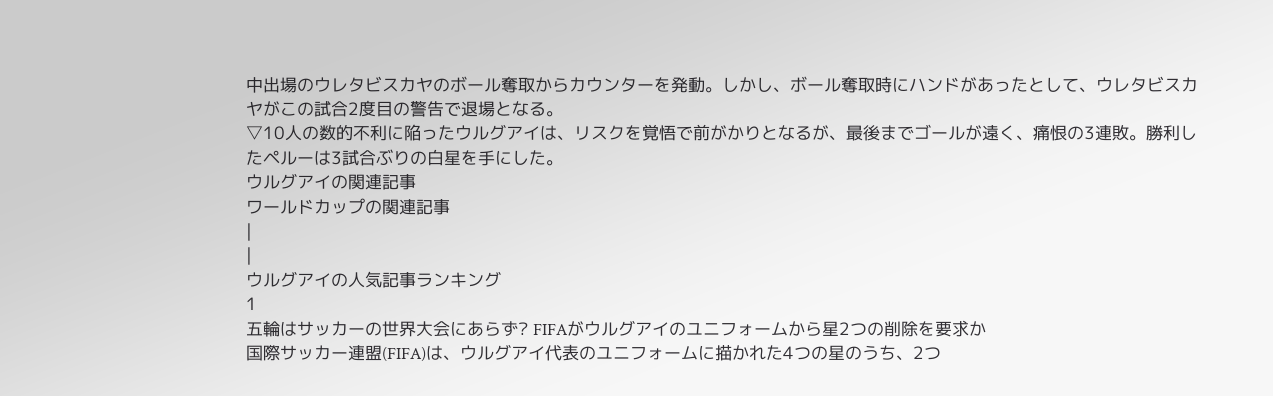中出場のウレタビスカヤのボール奪取からカウンターを発動。しかし、ボール奪取時にハンドがあったとして、ウレタビスカヤがこの試合2度目の警告で退場となる。
▽10人の数的不利に陥ったウルグアイは、リスクを覚悟で前がかりとなるが、最後までゴールが遠く、痛恨の3連敗。勝利したペルーは3試合ぶりの白星を手にした。
ウルグアイの関連記事
ワールドカップの関連記事
|
|
ウルグアイの人気記事ランキング
1
五輪はサッカーの世界大会にあらず? FIFAがウルグアイのユニフォームから星2つの削除を要求か
国際サッカー連盟(FIFA)は、ウルグアイ代表のユニフォームに描かれた4つの星のうち、2つ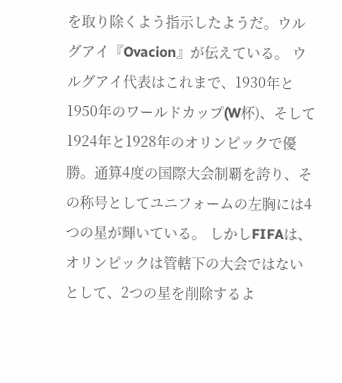を取り除くよう指示したようだ。ウルグアイ『Ovacion』が伝えている。 ウルグアイ代表はこれまで、1930年と1950年のワールドカップ(W杯)、そして1924年と1928年のオリンピックで優勝。通算4度の国際大会制覇を誇り、その称号としてユニフォームの左胸には4つの星が輝いている。 しかしFIFAは、オリンピックは管轄下の大会ではないとして、2つの星を削除するよ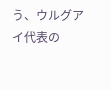う、ウルグアイ代表の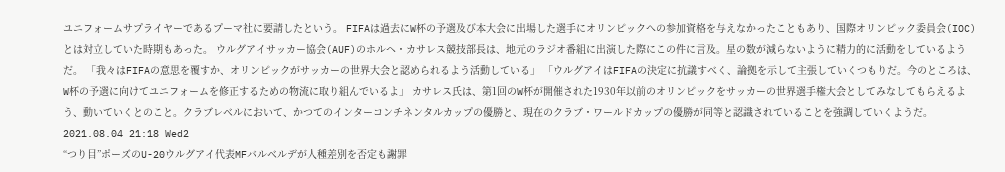ユニフォームサプライヤーであるプーマ社に要請したという。 FIFAは過去にW杯の予選及び本大会に出場した選手にオリンピックへの参加資格を与えなかったこともあり、国際オリンピック委員会(IOC)とは対立していた時期もあった。 ウルグアイサッカー協会(AUF)のホルヘ・カサレス競技部長は、地元のラジオ番組に出演した際にこの件に言及。星の数が減らないように精力的に活動をしているようだ。 「我々はFIFAの意思を覆すか、オリンピックがサッカーの世界大会と認められるよう活動している」 「ウルグアイはFIFAの決定に抗議すべく、論拠を示して主張していくつもりだ。今のところは、W杯の予選に向けてユニフォームを修正するための物流に取り組んでいるよ」 カサレス氏は、第1回のW杯が開催された1930年以前のオリンピックをサッカーの世界選手権大会としてみなしてもらえるよう、動いていくとのこと。クラブレベルにおいて、かつてのインターコンチネンタルカップの優勝と、現在のクラブ・ワールドカップの優勝が同等と認識されていることを強調していくようだ。 2021.08.04 21:18 Wed2
“つり目”ポーズのU-20ウルグアイ代表MFバルベルデが人種差別を否定も謝罪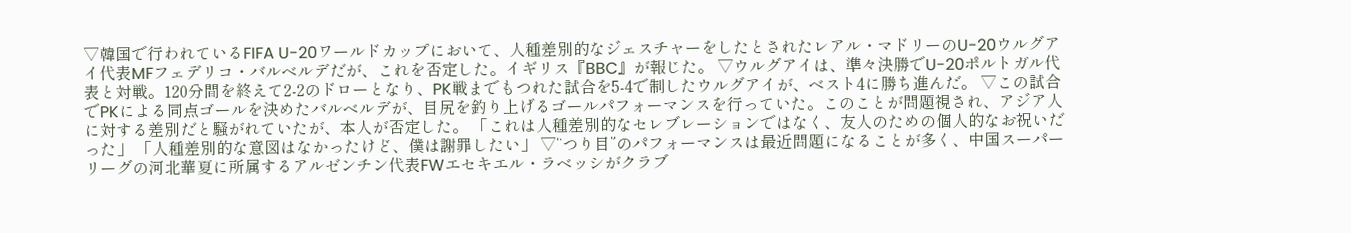▽韓国で行われているFIFA U-20ワールドカップにおいて、人種差別的なジェスチャーをしたとされたレアル・マドリーのU-20ウルグアイ代表MFフェデリコ・バルベルデだが、これを否定した。イギリス『BBC』が報じた。 ▽ウルグアイは、準々決勝でU-20ポルトガル代表と対戦。120分間を終えて2-2のドローとなり、PK戦までもつれた試合を5-4で制したウルグアイが、ベスト4に勝ち進んだ。 ▽この試合でPKによる同点ゴールを決めたバルベルデが、目尻を釣り上げるゴールパフォーマンスを行っていた。このことが問題視され、アジア人に対する差別だと騒がれていたが、本人が否定した。 「これは人種差別的なセレブレーションではなく、友人のための個人的なお祝いだった」 「人種差別的な意図はなかったけど、僕は謝罪したい」 ▽“つり目”のパフォーマンスは最近問題になることが多く、中国スーパーリーグの河北華夏に所属するアルゼンチン代表FWエセキエル・ラベッシがクラブ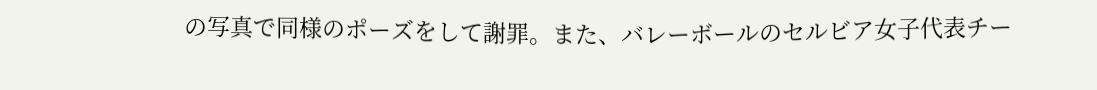の写真で同様のポーズをして謝罪。また、バレーボールのセルビア女子代表チー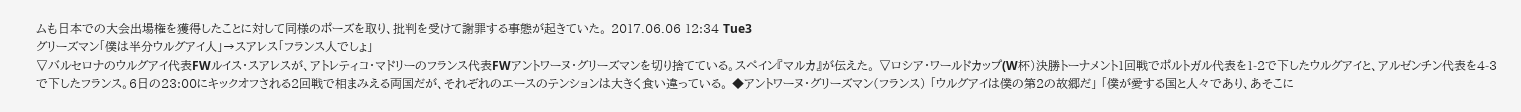ムも日本での大会出場権を獲得したことに対して同様のポーズを取り、批判を受けて謝罪する事態が起きていた。 2017.06.06 12:34 Tue3
グリーズマン「僕は半分ウルグアイ人」→スアレス「フランス人でしょ」
▽バルセロナのウルグアイ代表FWルイス・スアレスが、アトレティコ・マドリーのフランス代表FWアントワーヌ・グリーズマンを切り捨てている。スペイン『マルカ』が伝えた。 ▽ロシア・ワールドカップ(W杯)決勝トーナメント1回戦でポルトガル代表を1-2で下したウルグアイと、アルゼンチン代表を4-3で下したフランス。6日の23:00にキックオフされる2回戦で相まみえる両国だが、それぞれのエースのテンションは大きく食い違っている。 ◆アントワーヌ・グリーズマン(フランス) 「ウルグアイは僕の第2の故郷だ」 「僕が愛する国と人々であり、あそこに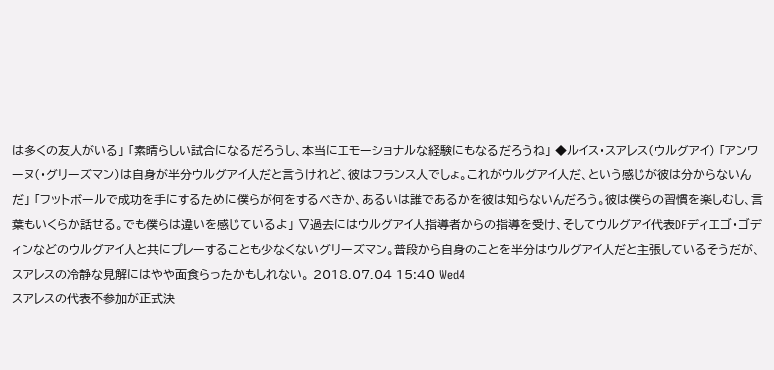は多くの友人がいる」 「素晴らしい試合になるだろうし、本当にエモーショナルな経験にもなるだろうね」 ◆ルイス・スアレス(ウルグアイ) 「アンワーヌ(・グリーズマン)は自身が半分ウルグアイ人だと言うけれど、彼はフランス人でしょ。これがウルグアイ人だ、という感じが彼は分からないんだ」 「フットボールで成功を手にするために僕らが何をするべきか、あるいは誰であるかを彼は知らないんだろう。彼は僕らの習慣を楽しむし、言葉もいくらか話せる。でも僕らは違いを感じているよ」 ▽過去にはウルグアイ人指導者からの指導を受け、そしてウルグアイ代表DFディエゴ・ゴディンなどのウルグアイ人と共にプレーすることも少なくないグリーズマン。普段から自身のことを半分はウルグアイ人だと主張しているそうだが、スアレスの冷静な見解にはやや面食らったかもしれない。 2018.07.04 15:40 Wed4
スアレスの代表不参加が正式決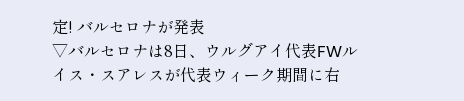定! バルセロナが発表
▽バルセロナは8日、ウルグアイ代表FWルイス・スアレスが代表ウィーク期間に右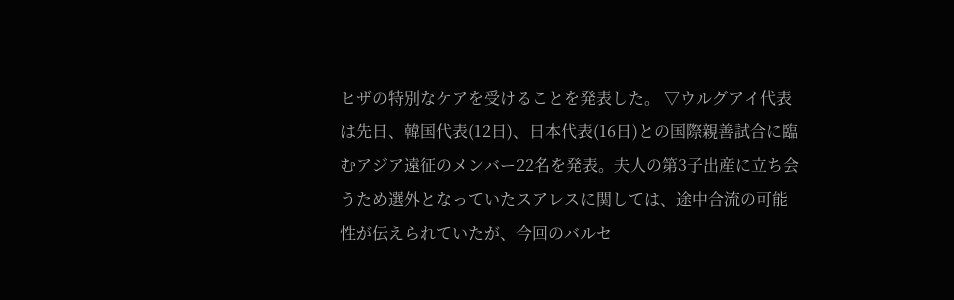ヒザの特別なケアを受けることを発表した。 ▽ウルグアイ代表は先日、韓国代表(12日)、日本代表(16日)との国際親善試合に臨むアジア遠征のメンバー22名を発表。夫人の第3子出産に立ち会うため選外となっていたスアレスに関しては、途中合流の可能性が伝えられていたが、今回のバルセ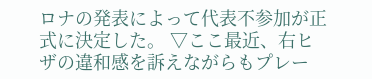ロナの発表によって代表不参加が正式に決定した。 ▽ここ最近、右ヒザの違和感を訴えながらもプレー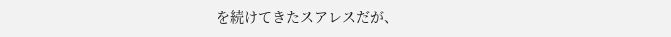を続けてきたスアレスだが、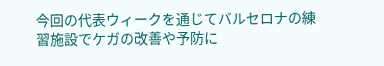今回の代表ウィークを通じてバルセロナの練習施設でケガの改善や予防に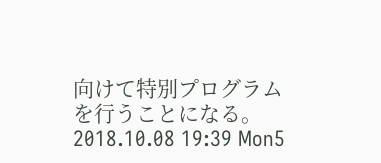向けて特別プログラムを行うことになる。 2018.10.08 19:39 Mon5